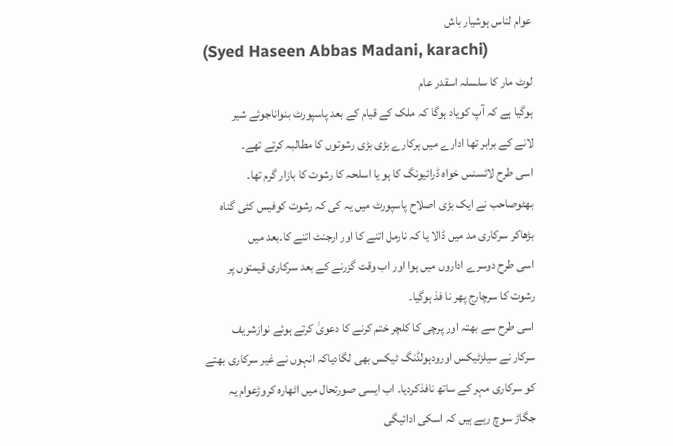عوام لناس ہوشیار باش
(Syed Haseen Abbas Madani, karachi)
لوٹ مار کا سلسلہ اسقدر عام
ہوگیا ہے کہ آپ کویاد ہوگا کہ ملک کے قیام کے بعد پاسپورٹ بنواناجوئے شیر
لانے کے برابر تھا ادارے میں ہرکارے بڑی بڑی رشوتوں کا مطالبہ کرتے تھے۔
اسی طرح لائسنس خواہ ڈرائیونگ کا ہو یا اسلحہ کا رشوت کا بازار گرم تھا۔
بھٹوصاحب نے ایک بڑی اصلاح پاسپورٹ میں یہ کی کہ رشوت کوفیس کئی گناہ
بڑھاکر سرکاری مد میں ڈالا یا کہ نارمل اتنے کا اور ارجنٹ اتنے کا۔بعد میں
اسی طرح دوسرے اداروں میں ہوا اور اب وقت گزرنے کے بعد سرکاری قیمتوں پر
رشوت کا سرچارج پھر نا فذ ہوگیا۔
اسی طرح سے بھتہ اور پرچی کا کلچر ختم کرنے کا دعویٰ کرتے ہوئے نوازشریف
سرکار نے سیلزٹیکس اورودہولڈنگ ٹیکس بھی لگادیاکہ انہوں نے غیر سرکاری بھتے
کو سرکاری مہر کے ساتھ نافذکردیا۔ اب ایسی صورتحال میں اٹھارہ کروڑعوام یہ
جگاڑ سوچ رہے ہیں کہ اسکی ادائیگی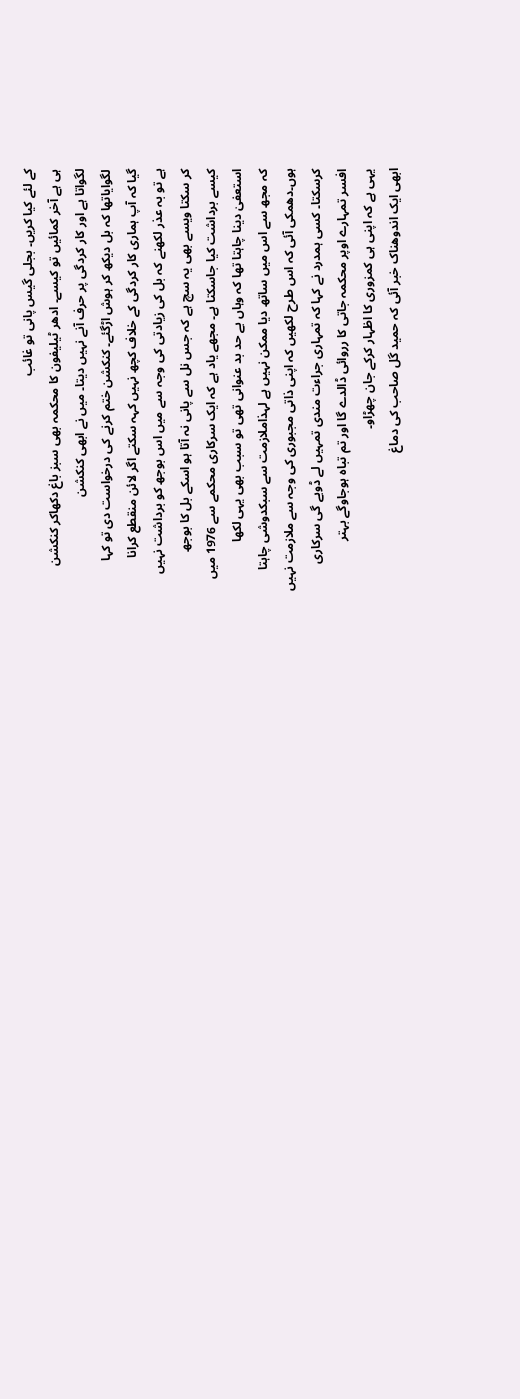کے لئے کیا کریں۔ بجلی گیس پانی تو غائب
ہی ہے آخر کمائیں تو کیسے۔ ادھر ٹیلیفون کا محکمہ بھی سبز باغ دکھاکر کنکشن
لگواتا ہے اور کار کردگی پر حرف آنے نہیں دیتا۔ میں نے ابھی کنکشن
لگوایاتھا کہ بل دیکھ کر ہوش اڑگئے۔ کنکشن ختم کرنے کی درخواست دی تو کہا
گیا کہ آپ ہماری کار کردگی کے خلاف کچھ نہیں کہہ سکتے اگر لائن منقطع کرانا
ہے تو بہ عذر لکھنے کہ بل کی زیادتی کی وجہ سے میں اس بوجھ کو برداشت نہیں
کر سکتا ویسے بھی یہ سچ ہے کہ جس نل سے پانی نہ آتا ہو اسکے بل کا بوجھ
کیسے برداشت کیا جاسکتا ہے۔ مجھے یاد ہے کہ ایک سرکاری محکمے سے 1976 میں
استعفیٰ دینا چاہتا تھا کہ وہاں بے حد بد عنوانی تھی تو سبب بھی یہی لکھا
کہ مجھ سے اس میں ساتھ دیا ممکن نہیں ہے لہذاملازمت سے سبکدوشی چاہتا
ہوں۔دھمکی آئی کہ اس طرح لکھیں کہ اپنی ذاتی مجبوری کی وجہ سے ملازمت نہیں
کرسکتا۔ کسی ہمدرد نے کہا کہ تمہاری جراءت مندی تمہیں لے ڈوبے گی سرکاری
افسر تمہارے اوپر محکمہ جاتی کا رروائی ڈالدے گا اور تم تباہ ہوجاوگے بہتر
یہی ہے کہ اپنی ہی کمزوری کا اظہار کرکے جان چھڑاو۔
ابھی ایک اندوھناک خبر آئی کہ حمید گل صاحب کی دماغ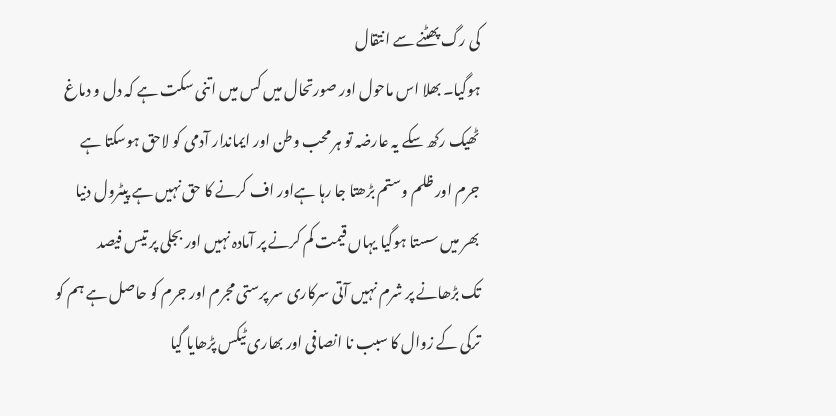کی رگ پھٹنے سے انتقال
ہوگیا۔ بھلا اس ماحول اور صورتحال میں کس میں اتنی سکت ہے کہ دل و دماغ
ٹھیک رکھ سکے یہ عارضہ تو ہر محب وطن اور ایماندار آدمی کو لاحق ہوسکتا ہے
جرم اور ظلم وستم بڑھتا جا رہا ہےاور اف کرنے کا حق نہیں ہے پیٹرول دنیا
بھر میں سستا ہوگیا یہاں قیمت کم کرنے پر آمادہ نہیں اور بجلی پر تیس فیصد
تک بڑھانے پر شرم نہیں آتی سرکاری سر پرستی مجرم اور جرم کو حاصل ہے ہم کو
ترکی کے زوال کا سبب نا انصافی اور بھاری ٹیکس پڑھایا گیا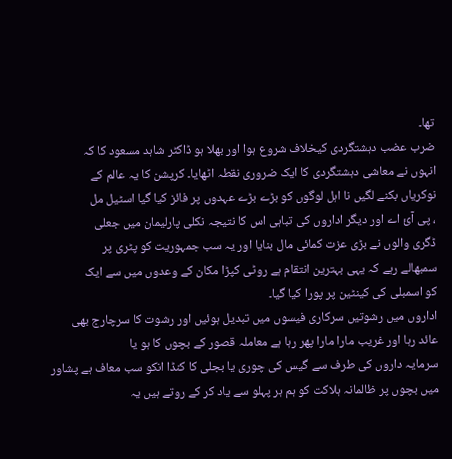تھا۔
ضرب عضب دہشتگردی کیخلاف شروع ہوا اور بھلا ہو ڈاکٹر شاہد مسعود کا کہ
انہوں نے معاشی دہشتگردی کا ایک ضروری نقطہ اٹھایا۔ کرپشن کا یہ عالم کے
نوکریاں بکنے لگیں نا اہل لوگوں کو بڑے بڑے عہدوں پر فائز کیا گیا اسٹیل مل
، پی آئ اے اور دیگر اداروں کی تباہی اس کا نتیجہ نکلی پارلیمان میں جعلی
ڈگری والوں نے بڑی عزت کمائی مال بنایا اور یہ سب جمہوریت کو پٹری پر
سمبھالے رہے کہ یہی بہترین انتقام ہے روٹی کپڑا مکان کے وعدوں میں سے ایک
کو اسمبلی کی کینٹین پر پورا کیا گیا۔
اداروں میں رشوتیں سرکاری فیسوں میں تبدیل ہوئیں اور رشوت کا سرچارج بھی
عائد رہا اور غریب مارا مارا پھر رہا ہے معاملہ قصور کے بچوں کا ہو یا
سرمایہ داروں کی طرف سے گیس کی چوری یا بجلی کا کنڈا انکو سب معاف ہے پشاور
میں بچوں پر ظالمانہ ہلاکت کو ہم ہر پہلو سے یاد کر کے روتے ہیں یہ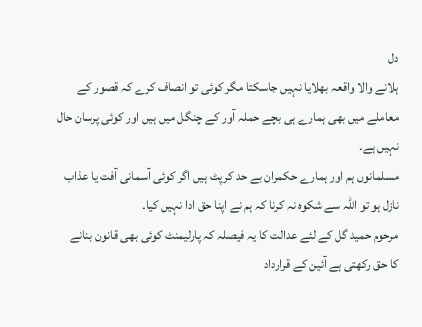دل
ہلانے والا واقعہ بھلایا نہیں جاسکتا مگر کوئی تو انصاف کرے کہ قصور کے
معاملے میں بھی ہمارے ہی بچے حملہ آور کے چنگل میں ہیں اور کوئی پرسان حال
نہیں ہے۔
مسلمانوں ہم اور ہمارے حکمران بے حد کرپٹ ہیں اگر کوئی آسمانی آفت یا عذاب
نازل ہو تو اللہ سے شکوہ نہ کرنا کہ ہم نے اپنا حق ادا نہیں کیا۔
مرحوم حمید گل کے لئے عدالت کا یہ فیصلہ کہ پارلیمنٹ کوئی بھی قانون بنانے
کا حق رکھتی ہے آئین کے قرارداد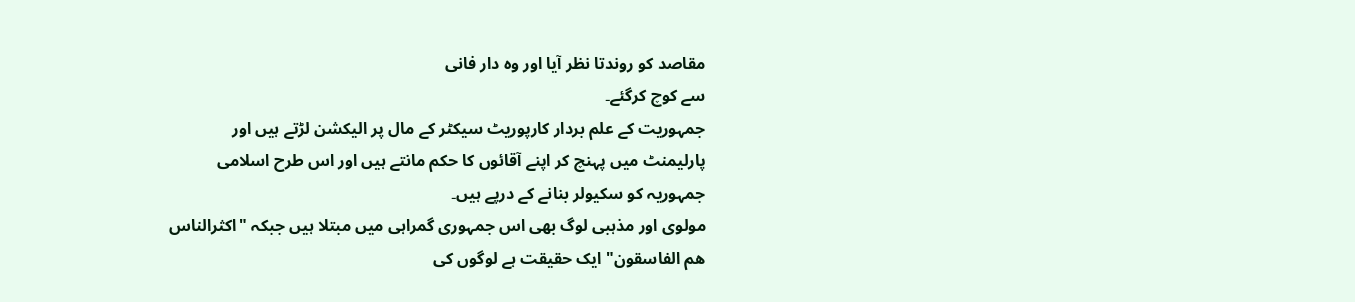مقاصد کو روندتا نظر آیا اور وہ دار فانی
سے کوچ کرگئے۔
جمہوریت کے علم بردار کارپوریٹ سیکٹر کے مال پر الیکشن لڑتے ہیں اور
پارلیمنٹ میں پہنچ کر اپنے آقائوں کا حکم مانتے ہیں اور اس طرح اسلامی
جمہوریہ کو سکیولر بنانے کے درپے ہیں۔
مولوی اور مذہبی لوگ بھی اس جمہوری گمراہی میں مبتلا ہیں جبکہ "اکثرالناس
ھم الفاسقون" ایک حقیقت ہے لوگوں کی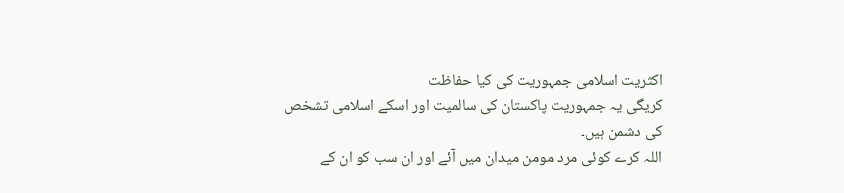اکثریت اسلامی جمہوریت کی کیا حفاظت
کریگی یہ جمہوریت پاکستان کی سالمیت اور اسکے اسلامی تشخص کی دشمن ہیں۔
اللہ کرے کوئی مرد مومن میدان میں آئے اور ان سب کو ان کے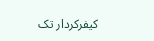کیفرکردار تک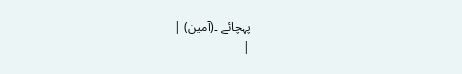پہچائے ۔(آمین) |
|